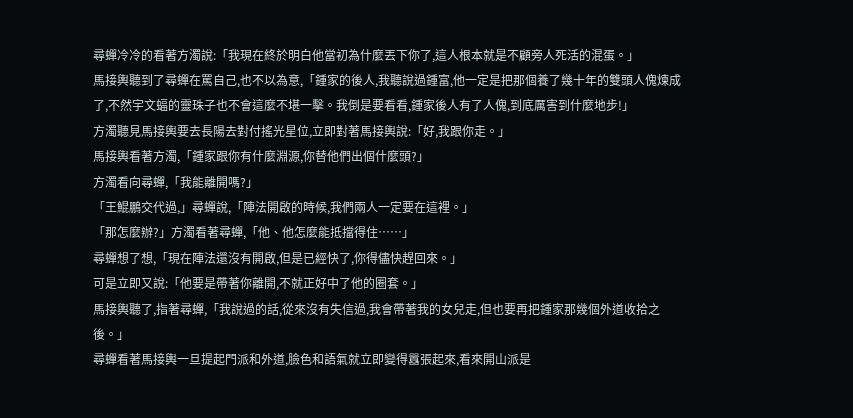尋蟬冷冷的看著方濁說:「我現在終於明白他當初為什麼丟下你了,這人根本就是不顧旁人死活的混蛋。」
馬接輿聽到了尋蟬在罵自己,也不以為意,「鍾家的後人,我聽說過鍾富,他一定是把那個養了幾十年的雙頭人傀煉成了,不然宇文蝠的靈珠子也不會這麼不堪一擊。我倒是要看看,鍾家後人有了人傀,到底厲害到什麼地步!」
方濁聽見馬接輿要去長陽去對付搖光星位,立即對著馬接輿說:「好,我跟你走。」
馬接輿看著方濁,「鍾家跟你有什麼淵源,你替他們出個什麼頭?」
方濁看向尋蟬,「我能離開嗎?」
「王鯤鵬交代過,」尋蟬說,「陣法開啟的時候,我們兩人一定要在這裡。」
「那怎麼辦?」方濁看著尋蟬,「他、他怎麼能抵擋得住……」
尋蟬想了想,「現在陣法還沒有開啟,但是已經快了,你得儘快趕回來。」
可是立即又說:「他要是帶著你離開,不就正好中了他的圈套。」
馬接輿聽了,指著尋蟬,「我說過的話,從來沒有失信過,我會帶著我的女兒走,但也要再把鍾家那幾個外道收拾之後。」
尋蟬看著馬接輿一旦提起門派和外道,臉色和語氣就立即變得囂張起來,看來開山派是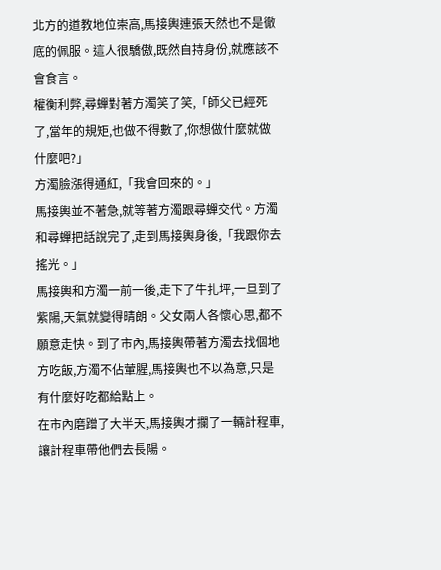北方的道教地位崇高,馬接輿連張天然也不是徹底的佩服。這人很驕傲,既然自持身份,就應該不會食言。
權衡利弊,尋蟬對著方濁笑了笑,「師父已經死了,當年的規矩,也做不得數了,你想做什麼就做什麼吧?」
方濁臉漲得通紅,「我會回來的。」
馬接輿並不著急,就等著方濁跟尋蟬交代。方濁和尋蟬把話說完了,走到馬接輿身後,「我跟你去搖光。」
馬接輿和方濁一前一後,走下了牛扎坪,一旦到了紫陽,天氣就變得晴朗。父女兩人各懷心思,都不願意走快。到了市內,馬接輿帶著方濁去找個地方吃飯,方濁不佔葷腥,馬接輿也不以為意,只是有什麼好吃都給點上。
在市內磨蹭了大半天,馬接輿才攔了一輛計程車,讓計程車帶他們去長陽。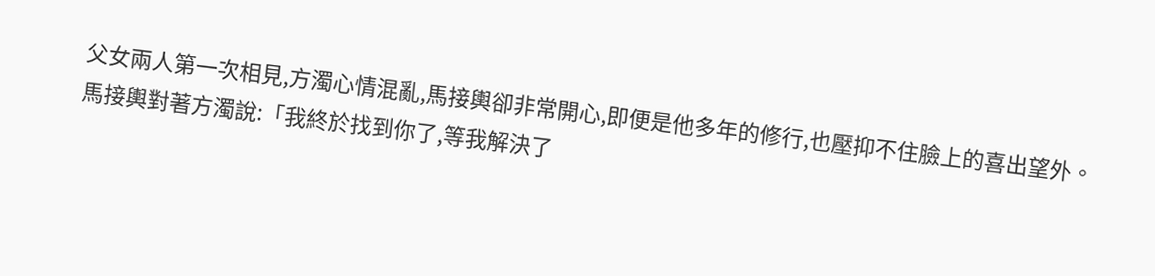父女兩人第一次相見,方濁心情混亂,馬接輿卻非常開心,即便是他多年的修行,也壓抑不住臉上的喜出望外。
馬接輿對著方濁說:「我終於找到你了,等我解決了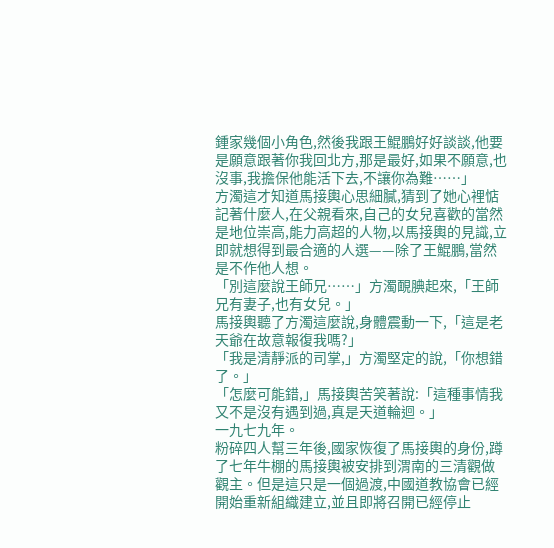鍾家幾個小角色,然後我跟王鯤鵬好好談談,他要是願意跟著你我回北方,那是最好,如果不願意,也沒事,我擔保他能活下去,不讓你為難……」
方濁這才知道馬接輿心思細膩,猜到了她心裡惦記著什麼人,在父親看來,自己的女兒喜歡的當然是地位崇高,能力高超的人物,以馬接輿的見識,立即就想得到最合適的人選——除了王鯤鵬,當然是不作他人想。
「別這麼說王師兄……」方濁靦腆起來,「王師兄有妻子,也有女兒。」
馬接輿聽了方濁這麼說,身體震動一下,「這是老天爺在故意報復我嗎?」
「我是清靜派的司掌,」方濁堅定的說,「你想錯了。」
「怎麼可能錯,」馬接輿苦笑著說:「這種事情我又不是沒有遇到過,真是天道輪迴。」
一九七九年。
粉碎四人幫三年後,國家恢復了馬接輿的身份,蹲了七年牛棚的馬接輿被安排到渭南的三清觀做觀主。但是這只是一個過渡,中國道教協會已經開始重新組織建立,並且即將召開已經停止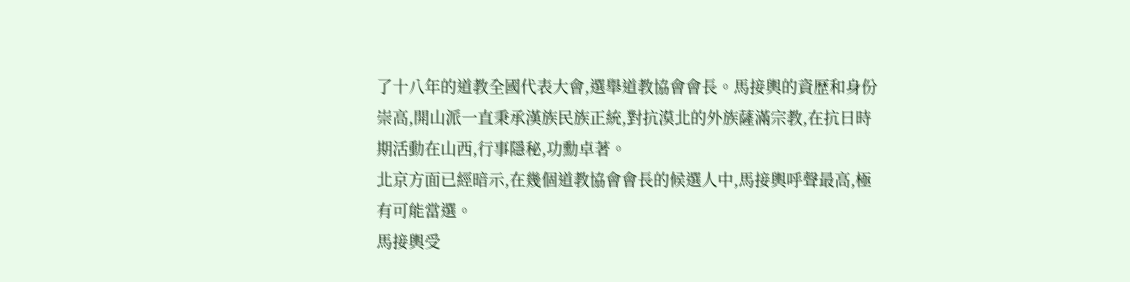了十八年的道教全國代表大會,選舉道教協會會長。馬接輿的資歷和身份崇高,開山派一直秉承漢族民族正統,對抗漠北的外族薩滿宗教,在抗日時期活動在山西,行事隱秘,功勳卓著。
北京方面已經暗示,在幾個道教協會會長的候選人中,馬接輿呼聲最高,極有可能當選。
馬接輿受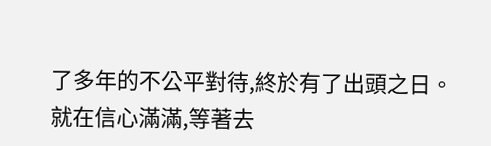了多年的不公平對待,終於有了出頭之日。就在信心滿滿,等著去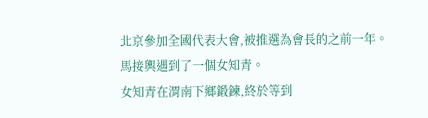北京參加全國代表大會,被推選為會長的之前一年。
馬接輿遇到了一個女知青。
女知青在渭南下鄉鍛鍊,終於等到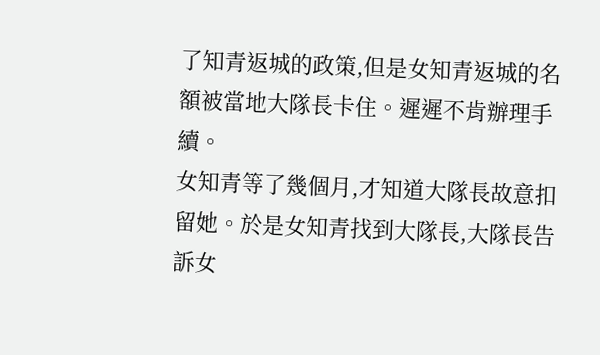了知青返城的政策,但是女知青返城的名額被當地大隊長卡住。遲遲不肯辦理手續。
女知青等了幾個月,才知道大隊長故意扣留她。於是女知青找到大隊長,大隊長告訴女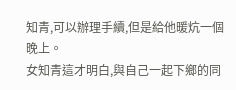知青,可以辦理手續,但是給他暖炕一個晚上。
女知青這才明白,與自己一起下鄉的同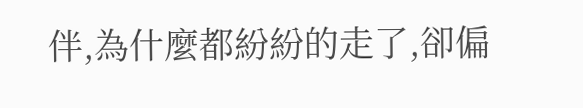伴,為什麼都紛紛的走了,卻偏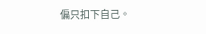偏只扣下自己。